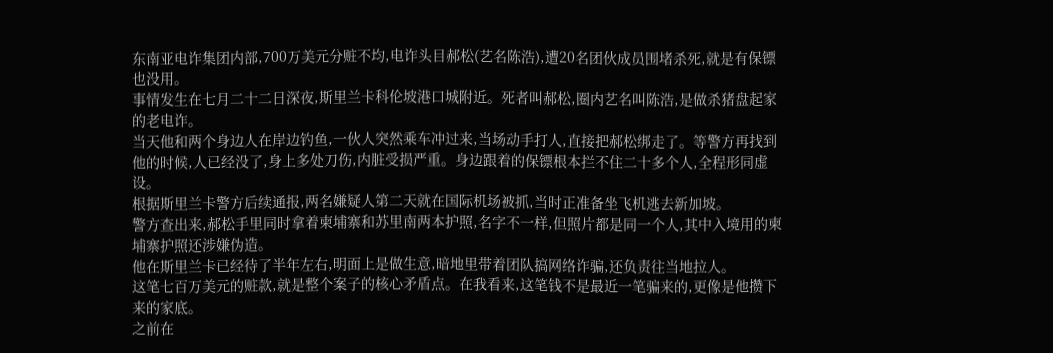东南亚电诈集团内部,700万美元分赃不均,电诈头目郝松(艺名陈浩),遭20名团伙成员围堵杀死,就是有保镖也没用。
事情发生在七月二十二日深夜,斯里兰卡科伦坡港口城附近。死者叫郝松,圈内艺名叫陈浩,是做杀猪盘起家的老电诈。
当天他和两个身边人在岸边钓鱼,一伙人突然乘车冲过来,当场动手打人,直接把郝松绑走了。等警方再找到他的时候,人已经没了,身上多处刀伤,内脏受损严重。身边跟着的保镖根本拦不住二十多个人,全程形同虚设。
根据斯里兰卡警方后续通报,两名嫌疑人第二天就在国际机场被抓,当时正准备坐飞机逃去新加坡。
警方查出来,郝松手里同时拿着柬埔寨和苏里南两本护照,名字不一样,但照片都是同一个人,其中入境用的柬埔寨护照还涉嫌伪造。
他在斯里兰卡已经待了半年左右,明面上是做生意,暗地里带着团队搞网络诈骗,还负责往当地拉人。
这笔七百万美元的赃款,就是整个案子的核心矛盾点。在我看来,这笔钱不是最近一笔骗来的,更像是他攒下来的家底。
之前在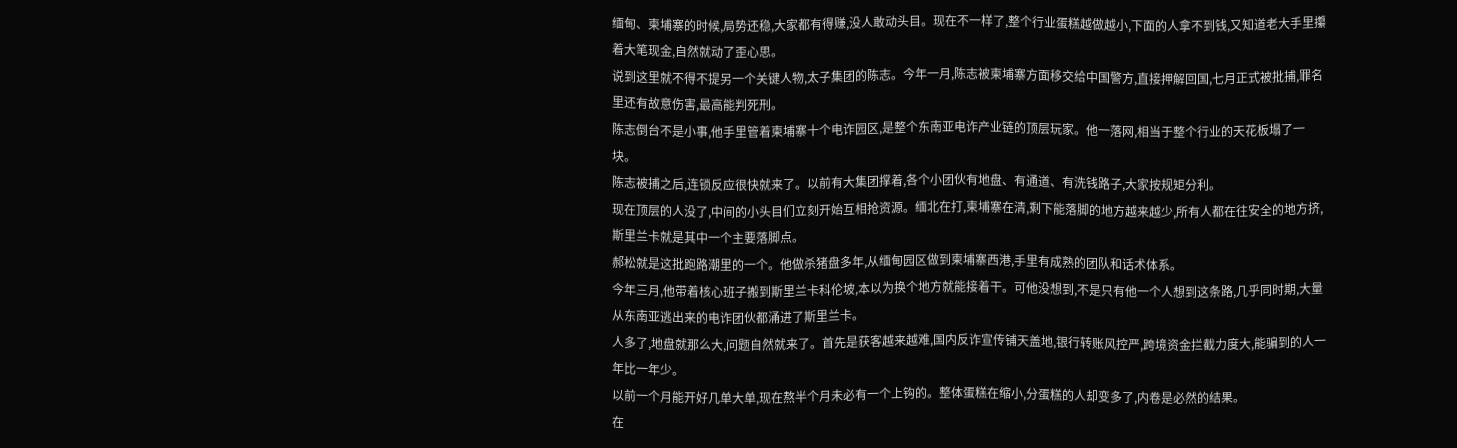缅甸、柬埔寨的时候,局势还稳,大家都有得赚,没人敢动头目。现在不一样了,整个行业蛋糕越做越小,下面的人拿不到钱,又知道老大手里攥着大笔现金,自然就动了歪心思。
说到这里就不得不提另一个关键人物,太子集团的陈志。今年一月,陈志被柬埔寨方面移交给中国警方,直接押解回国,七月正式被批捕,罪名里还有故意伤害,最高能判死刑。
陈志倒台不是小事,他手里管着柬埔寨十个电诈园区,是整个东南亚电诈产业链的顶层玩家。他一落网,相当于整个行业的天花板塌了一块。
陈志被捕之后,连锁反应很快就来了。以前有大集团撑着,各个小团伙有地盘、有通道、有洗钱路子,大家按规矩分利。
现在顶层的人没了,中间的小头目们立刻开始互相抢资源。缅北在打,柬埔寨在清,剩下能落脚的地方越来越少,所有人都在往安全的地方挤,斯里兰卡就是其中一个主要落脚点。
郝松就是这批跑路潮里的一个。他做杀猪盘多年,从缅甸园区做到柬埔寨西港,手里有成熟的团队和话术体系。
今年三月,他带着核心班子搬到斯里兰卡科伦坡,本以为换个地方就能接着干。可他没想到,不是只有他一个人想到这条路,几乎同时期,大量从东南亚逃出来的电诈团伙都涌进了斯里兰卡。
人多了,地盘就那么大,问题自然就来了。首先是获客越来越难,国内反诈宣传铺天盖地,银行转账风控严,跨境资金拦截力度大,能骗到的人一年比一年少。
以前一个月能开好几单大单,现在熬半个月未必有一个上钩的。整体蛋糕在缩小,分蛋糕的人却变多了,内卷是必然的结果。
在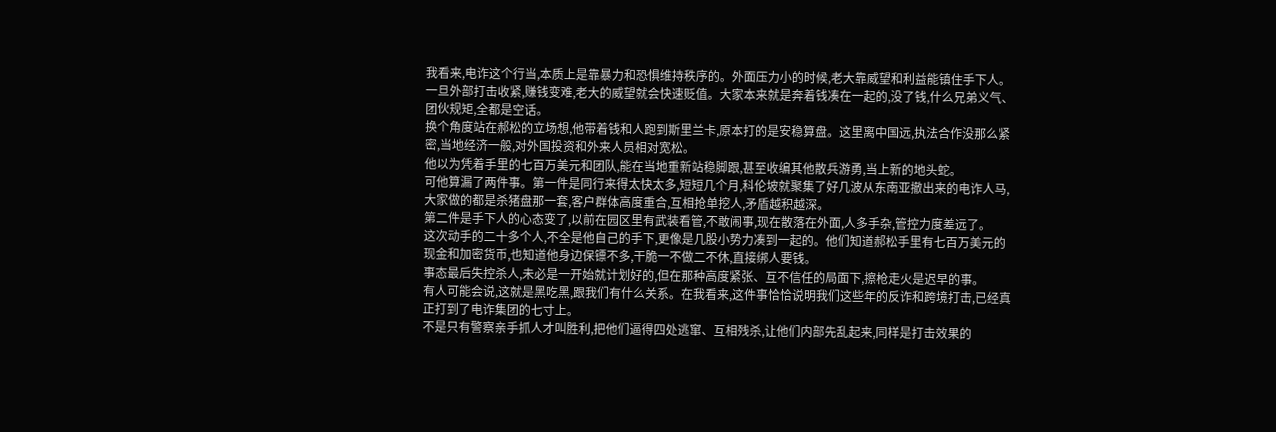我看来,电诈这个行当,本质上是靠暴力和恐惧维持秩序的。外面压力小的时候,老大靠威望和利益能镇住手下人。
一旦外部打击收紧,赚钱变难,老大的威望就会快速贬值。大家本来就是奔着钱凑在一起的,没了钱,什么兄弟义气、团伙规矩,全都是空话。
换个角度站在郝松的立场想,他带着钱和人跑到斯里兰卡,原本打的是安稳算盘。这里离中国远,执法合作没那么紧密,当地经济一般,对外国投资和外来人员相对宽松。
他以为凭着手里的七百万美元和团队,能在当地重新站稳脚跟,甚至收编其他散兵游勇,当上新的地头蛇。
可他算漏了两件事。第一件是同行来得太快太多,短短几个月,科伦坡就聚集了好几波从东南亚撤出来的电诈人马,大家做的都是杀猪盘那一套,客户群体高度重合,互相抢单挖人,矛盾越积越深。
第二件是手下人的心态变了,以前在园区里有武装看管,不敢闹事,现在散落在外面,人多手杂,管控力度差远了。
这次动手的二十多个人,不全是他自己的手下,更像是几股小势力凑到一起的。他们知道郝松手里有七百万美元的现金和加密货币,也知道他身边保镖不多,干脆一不做二不休,直接绑人要钱。
事态最后失控杀人,未必是一开始就计划好的,但在那种高度紧张、互不信任的局面下,擦枪走火是迟早的事。
有人可能会说,这就是黑吃黑,跟我们有什么关系。在我看来,这件事恰恰说明我们这些年的反诈和跨境打击,已经真正打到了电诈集团的七寸上。
不是只有警察亲手抓人才叫胜利,把他们逼得四处逃窜、互相残杀,让他们内部先乱起来,同样是打击效果的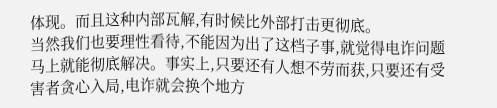体现。而且这种内部瓦解,有时候比外部打击更彻底。
当然我们也要理性看待,不能因为出了这档子事,就觉得电诈问题马上就能彻底解决。事实上,只要还有人想不劳而获,只要还有受害者贪心入局,电诈就会换个地方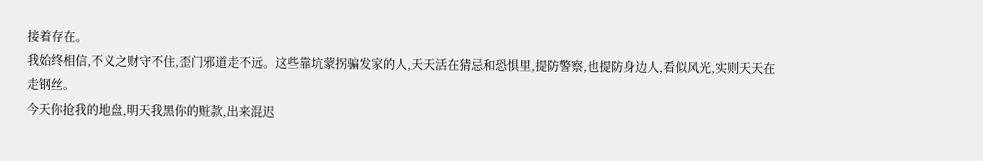接着存在。
我始终相信,不义之财守不住,歪门邪道走不远。这些靠坑蒙拐骗发家的人,天天活在猜忌和恐惧里,提防警察,也提防身边人,看似风光,实则天天在走钢丝。
今天你抢我的地盘,明天我黑你的赃款,出来混迟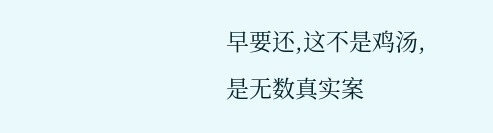早要还,这不是鸡汤,是无数真实案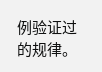例验证过的规律。